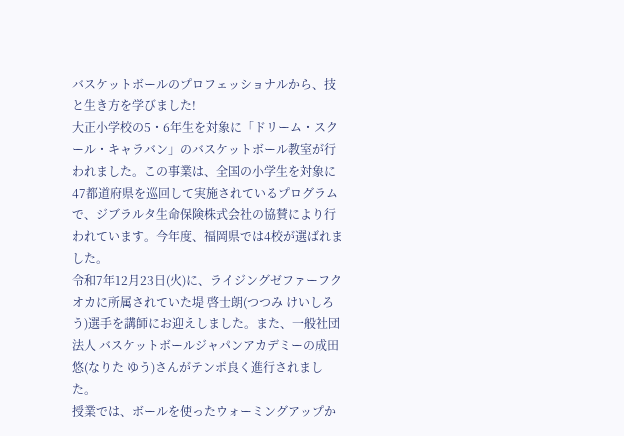バスケットボールのプロフェッショナルから、技と生き方を学びました!
大正小学校の5・6年生を対象に「ドリーム・スクール・キャラバン」のバスケットボール教室が行われました。この事業は、全国の小学生を対象に47都道府県を巡回して実施されているプログラムで、ジブラルタ生命保険株式会社の協賛により行われています。今年度、福岡県では4校が選ばれました。
令和7年12月23日(火)に、ライジングゼファーフクオカに所属されていた堤 啓士朗(つつみ けいしろう)選手を講師にお迎えしました。また、一般社団法人 バスケットボールジャパンアカデミーの成田 悠(なりた ゆう)さんがテンポ良く進行されました。
授業では、ボールを使ったウォーミングアップか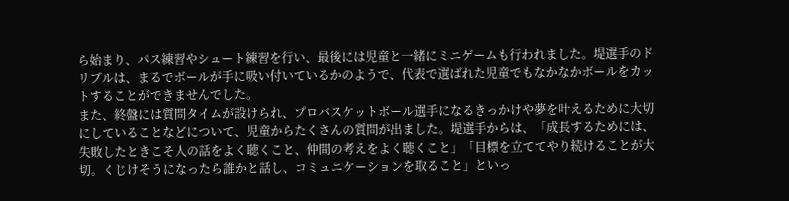ら始まり、パス練習やシュート練習を行い、最後には児童と一緒にミニゲームも行われました。堤選手のドリブルは、まるでボールが手に吸い付いているかのようで、代表で選ばれた児童でもなかなかボールをカットすることができませんでした。
また、終盤には質問タイムが設けられ、プロバスケットボール選手になるきっかけや夢を叶えるために大切にしていることなどについて、児童からたくさんの質問が出ました。堤選手からは、「成長するためには、失敗したときこそ人の話をよく聴くこと、仲間の考えをよく聴くこと」「目標を立ててやり続けることが大切。くじけそうになったら誰かと話し、コミュニケーションを取ること」といっ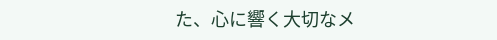た、心に響く大切なメ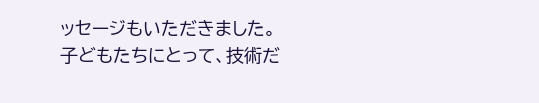ッセージもいただきました。
子どもたちにとって、技術だ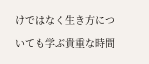けではなく生き方についても学ぶ貴重な時間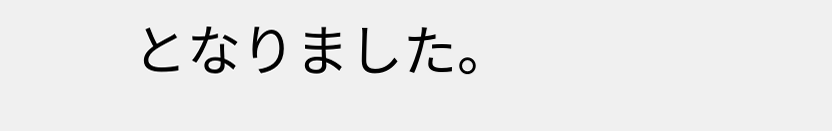となりました。